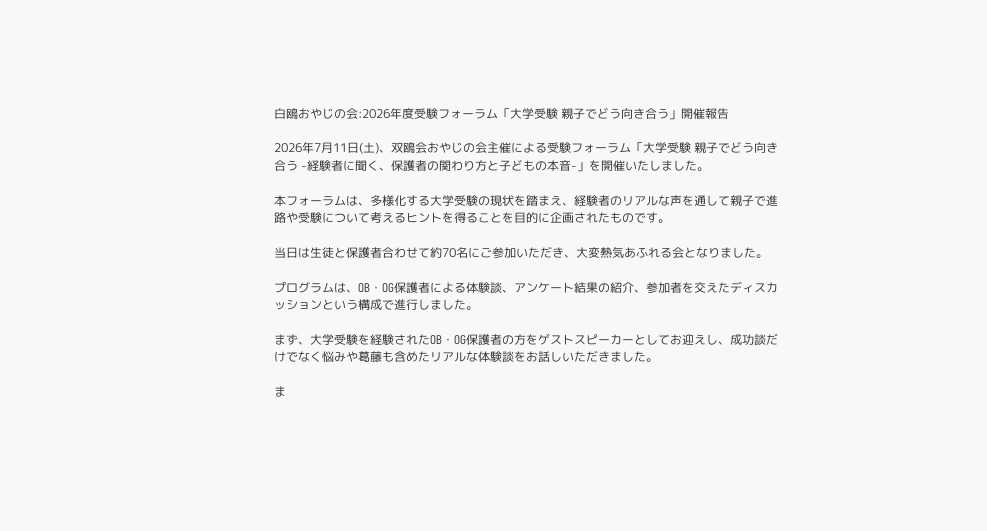白鴎おやじの会:2026年度受験フォーラム「大学受験 親子でどう向き合う」開催報告

2026年7月11日(土)、双鴎会おやじの会主催による受験フォーラム「大学受験 親子でどう向き合う -経験者に聞く、保護者の関わり方と子どもの本音-」を開催いたしました。

本フォーラムは、多様化する大学受験の現状を踏まえ、経験者のリアルな声を通して親子で進路や受験について考えるヒントを得ることを目的に企画されたものです。

当日は生徒と保護者合わせて約70名にご参加いただき、大変熱気あふれる会となりました。

プログラムは、OB・OG保護者による体験談、アンケート結果の紹介、参加者を交えたディスカッションという構成で進行しました。

まず、大学受験を経験されたOB・OG保護者の方をゲストスピーカーとしてお迎えし、成功談だけでなく悩みや葛藤も含めたリアルな体験談をお話しいただきました。

ま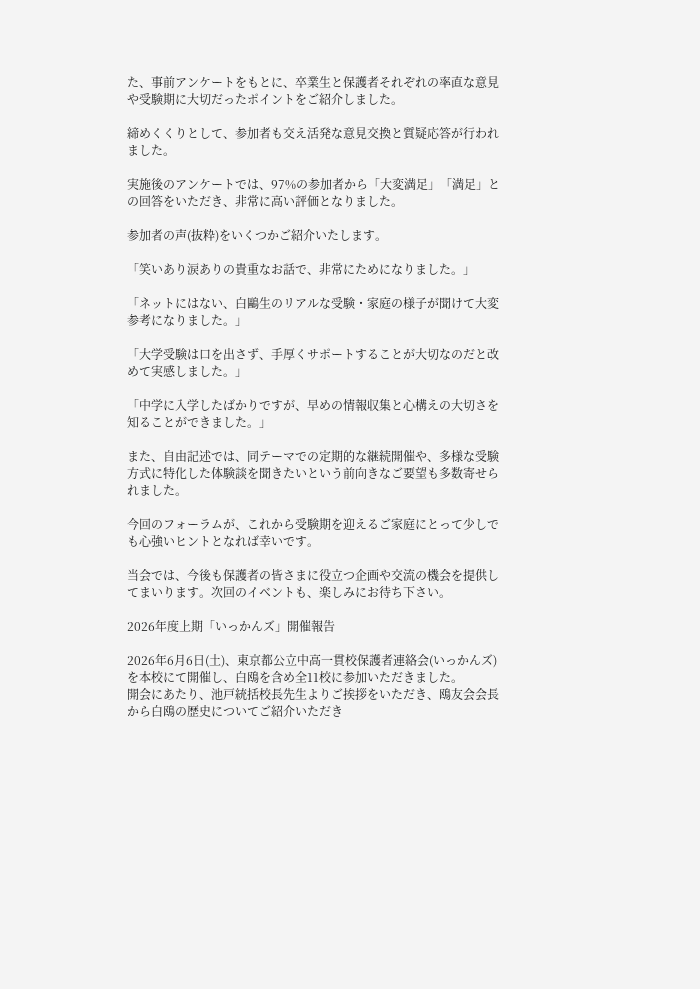た、事前アンケートをもとに、卒業生と保護者それぞれの率直な意見や受験期に大切だったポイントをご紹介しました。

締めくくりとして、参加者も交え活発な意見交換と質疑応答が行われました。

実施後のアンケートでは、97%の参加者から「大変満足」「満足」との回答をいただき、非常に高い評価となりました。

参加者の声(抜粋)をいくつかご紹介いたします。

「笑いあり涙ありの貴重なお話で、非常にためになりました。」

「ネットにはない、白鷗生のリアルな受験・家庭の様子が聞けて大変参考になりました。」

「大学受験は口を出さず、手厚くサポートすることが大切なのだと改めて実感しました。」

「中学に入学したばかりですが、早めの情報収集と心構えの大切さを知ることができました。」

また、自由記述では、同テーマでの定期的な継続開催や、多様な受験方式に特化した体験談を聞きたいという前向きなご要望も多数寄せられました。

今回のフォーラムが、これから受験期を迎えるご家庭にとって少しでも心強いヒントとなれば幸いです。

当会では、今後も保護者の皆さまに役立つ企画や交流の機会を提供してまいります。次回のイベントも、楽しみにお待ち下さい。

2026年度上期「いっかんズ」開催報告

2026年6月6日(土)、東京都公立中高一貫校保護者連絡会(いっかんズ)を本校にて開催し、白鴎を含め全11校に参加いただきました。
開会にあたり、池戸統括校長先生よりご挨拶をいただき、鴎友会会長から白鴎の歴史についてご紹介いただき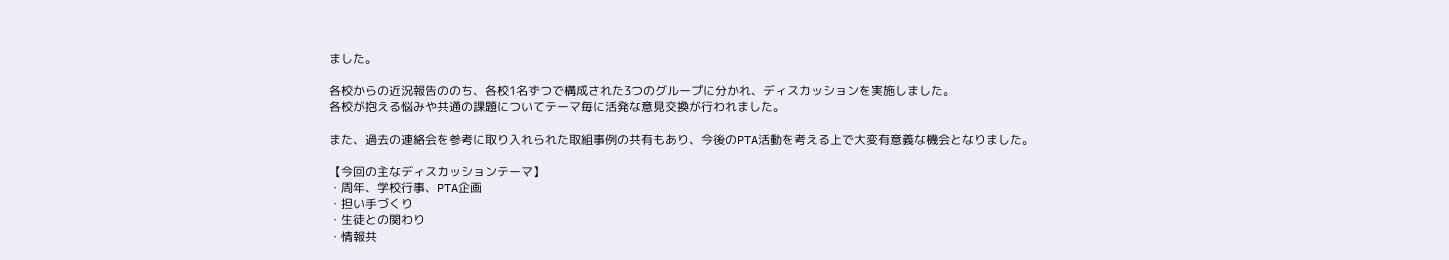ました。

各校からの近況報告ののち、各校1名ずつで構成された3つのグループに分かれ、ディスカッションを実施しました。
各校が抱える悩みや共通の課題についてテーマ毎に活発な意見交換が行われました。

また、過去の連絡会を参考に取り入れられた取組事例の共有もあり、今後のPTA活動を考える上で大変有意義な機会となりました。

【今回の主なディスカッションテーマ】
・周年、学校行事、PTA企画
・担い手づくり
・生徒との関わり
・情報共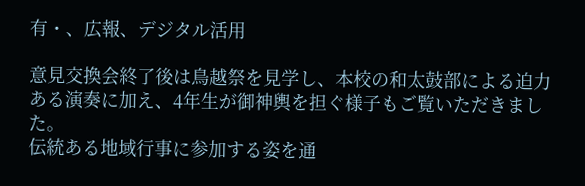有・、広報、デジタル活用

意見交換会終了後は鳥越祭を見学し、本校の和太鼓部による迫力ある演奏に加え、4年生が御神輿を担ぐ様子もご覧いただきました。
伝統ある地域行事に参加する姿を通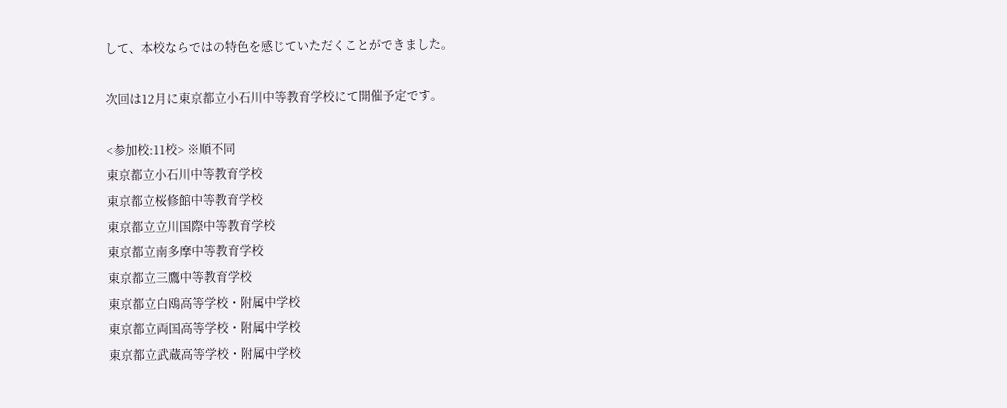して、本校ならではの特色を感じていただくことができました。

次回は12月に東京都立小石川中等教育学校にて開催予定です。

<参加校:11校> ※順不同
東京都立小石川中等教育学校
東京都立桜修館中等教育学校
東京都立立川国際中等教育学校
東京都立南多摩中等教育学校
東京都立三鷹中等教育学校
東京都立白鴎高等学校・附属中学校
東京都立両国高等学校・附属中学校
東京都立武蔵高等学校・附属中学校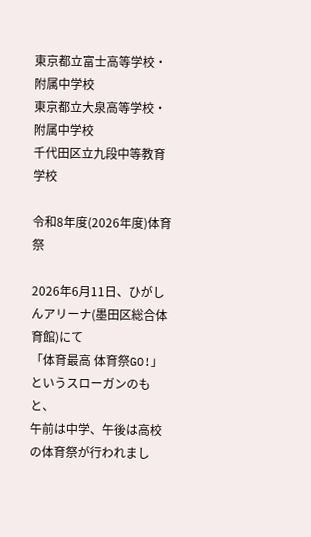東京都立富士高等学校・附属中学校
東京都立大泉高等学校・附属中学校
千代田区立九段中等教育学校

令和8年度(2026年度)体育祭

2026年6月11日、ひがしんアリーナ(墨田区総合体育館)にて
「体育最高 体育祭GO!」というスローガンのもと、
午前は中学、午後は高校の体育祭が行われまし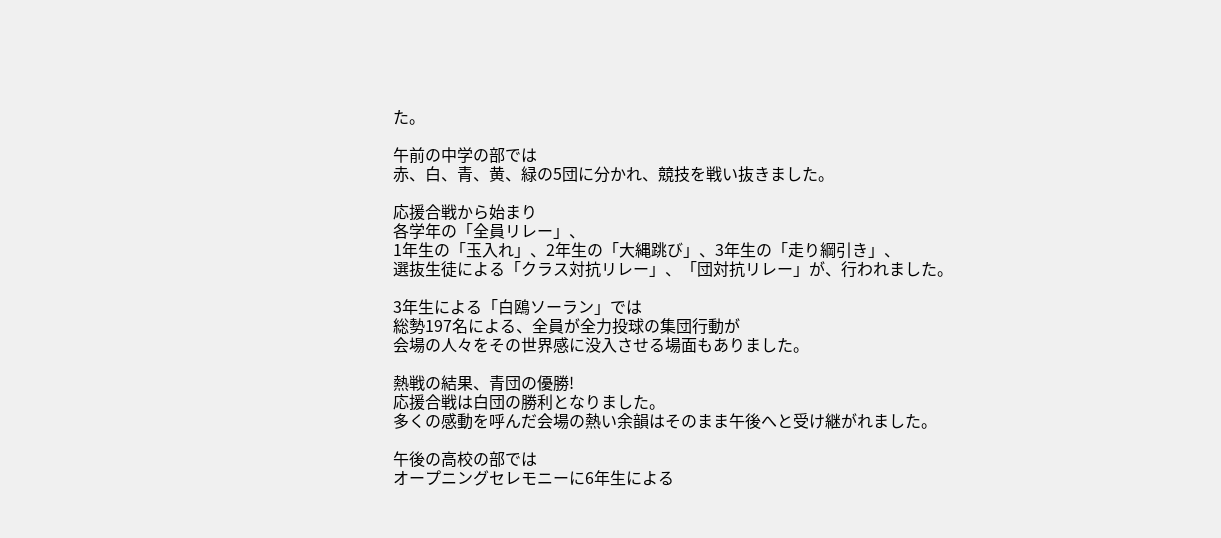た。

午前の中学の部では
赤、白、青、黄、緑の5団に分かれ、競技を戦い抜きました。

応援合戦から始まり
各学年の「全員リレー」、
1年生の「玉入れ」、2年生の「大縄跳び」、3年生の「走り綱引き」、
選抜生徒による「クラス対抗リレー」、「団対抗リレー」が、行われました。

3年生による「白鴎ソーラン」では
総勢197名による、全員が全力投球の集団行動が
会場の人々をその世界感に没入させる場面もありました。

熱戦の結果、青団の優勝!
応援合戦は白団の勝利となりました。
多くの感動を呼んだ会場の熱い余韻はそのまま午後へと受け継がれました。

午後の高校の部では
オープニングセレモニーに6年生による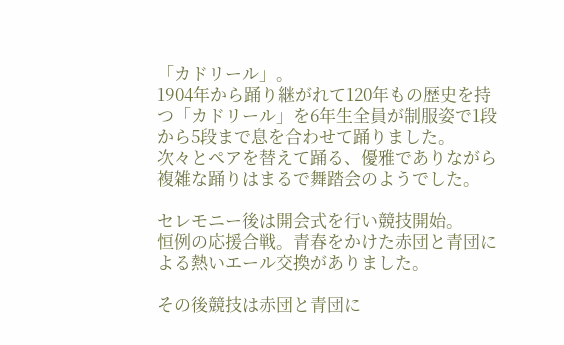「カドリール」。
1904年から踊り継がれて120年もの歴史を持つ「カドリール」を6年生全員が制服姿で1段から5段まで息を合わせて踊りました。
次々とペアを替えて踊る、優雅でありながら複雑な踊りはまるで舞踏会のようでした。

セレモニー後は開会式を行い競技開始。
恒例の応援合戦。青春をかけた赤団と青団による熱いエール交換がありました。

その後競技は赤団と青団に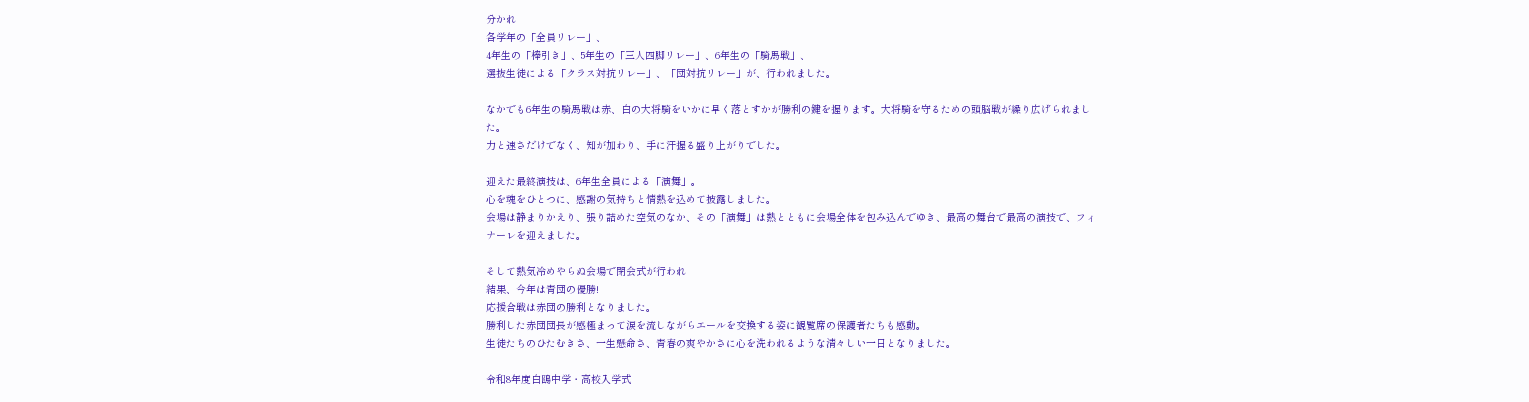分かれ
各学年の「全員リレー」、
4年生の「棒引き」、5年生の「三人四脚リレー」、6年生の「騎馬戦」、
選抜生徒による「クラス対抗リレー」、「団対抗リレー」が、行われました。

なかでも6年生の騎馬戦は赤、白の大将騎をいかに早く落とすかが勝利の鍵を握ります。大将騎を守るための頭脳戦が繰り広げられました。
力と速さだけでなく、知が加わり、手に汗握る盛り上がりでした。

迎えた最終演技は、6年生全員による「演舞」。
心を魂をひとつに、感謝の気持ちと情熱を込めて披露しました。
会場は静まりかえり、張り詰めた空気のなか、その「演舞」は熱とともに会場全体を包み込んでゆき、最高の舞台で最高の演技で、フィナーレを迎えました。

そして熱気冷めやらぬ会場で閉会式が行われ
結果、今年は青団の優勝!
応援合戦は赤団の勝利となりました。
勝利した赤団団長が感極まって涙を流しながらエールを交換する姿に観覧席の保護者たちも感動。
生徒たちのひたむきさ、一生懸命さ、青春の爽やかさに心を洗われるような清々しい一日となりました。

令和8年度白鴎中学・高校入学式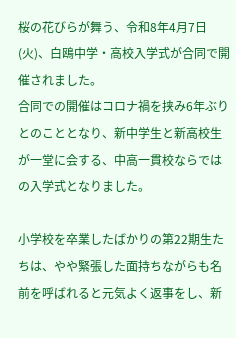桜の花びらが舞う、令和8年4月7日(火)、白鴎中学・高校入学式が合同で開催されました。
合同での開催はコロナ禍を挟み6年ぶりとのこととなり、新中学生と新高校生が一堂に会する、中高一貫校ならではの入学式となりました。

小学校を卒業したばかりの第22期生たちは、やや緊張した面持ちながらも名前を呼ばれると元気よく返事をし、新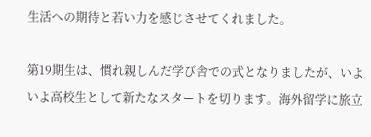生活への期待と若い力を感じさせてくれました。

第19期生は、慣れ親しんだ学び舎での式となりましたが、いよいよ高校生として新たなスタートを切ります。海外留学に旅立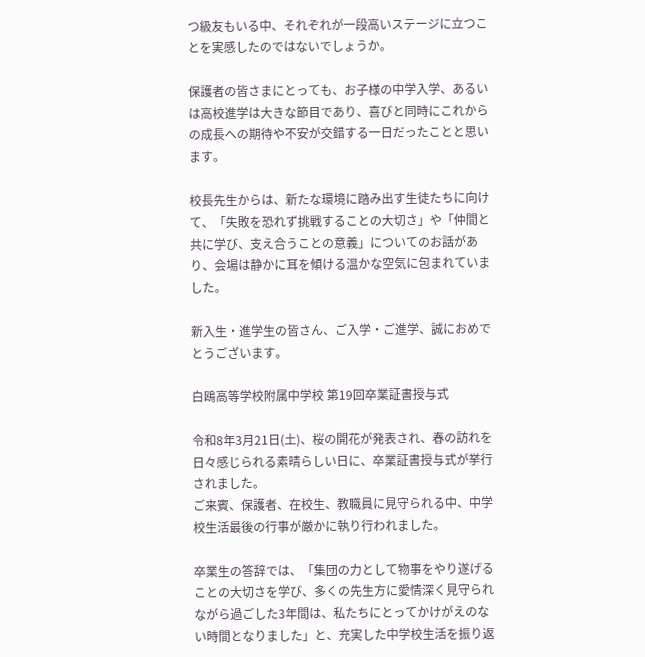つ級友もいる中、それぞれが一段高いステージに立つことを実感したのではないでしょうか。

保護者の皆さまにとっても、お子様の中学入学、あるいは高校進学は大きな節目であり、喜びと同時にこれからの成長への期待や不安が交錯する一日だったことと思います。

校長先生からは、新たな環境に踏み出す生徒たちに向けて、「失敗を恐れず挑戦することの大切さ」や「仲間と共に学び、支え合うことの意義」についてのお話があり、会場は静かに耳を傾ける温かな空気に包まれていました。

新入生・進学生の皆さん、ご入学・ご進学、誠におめでとうございます。

白鴎高等学校附属中学校 第19回卒業証書授与式

令和8年3月21日(土)、桜の開花が発表され、春の訪れを日々感じられる素晴らしい日に、卒業証書授与式が挙行されました。
ご来賓、保護者、在校生、教職員に見守られる中、中学校生活最後の行事が厳かに執り行われました。

卒業生の答辞では、「集団の力として物事をやり遂げることの大切さを学び、多くの先生方に愛情深く見守られながら過ごした3年間は、私たちにとってかけがえのない時間となりました」と、充実した中学校生活を振り返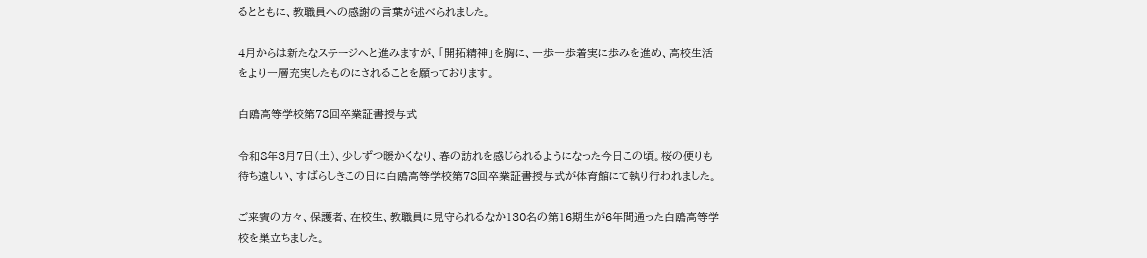るとともに、教職員への感謝の言葉が述べられました。

4月からは新たなステージへと進みますが、「開拓精神」を胸に、一歩一歩着実に歩みを進め、高校生活をより一層充実したものにされることを願っております。

白鴎高等学校第78回卒業証書授与式

令和8年3月7日(土)、少しずつ暖かくなり、春の訪れを感じられるようになった今日この頃。桜の便りも待ち遠しい、すばらしきこの日に白鴎高等学校第78回卒業証書授与式が体育館にて執り行われました。

ご来賓の方々、保護者、在校生、教職員に見守られるなか130名の第16期生が6年間通った白鴎高等学校を巣立ちました。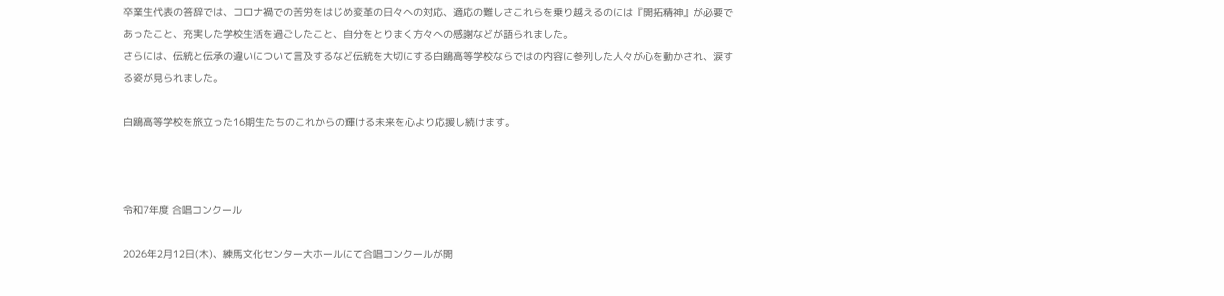卒業生代表の答辞では、コロナ禍での苦労をはじめ変革の日々への対応、適応の難しさこれらを乗り越えるのには『開拓精神』が必要であったこと、充実した学校生活を過ごしたこと、自分をとりまく方々への感謝などが語られました。
さらには、伝統と伝承の違いについて言及するなど伝統を大切にする白鴎高等学校ならではの内容に参列した人々が心を動かされ、涙する姿が見られました。

白鴎高等学校を旅立った16期生たちのこれからの輝ける未来を心より応援し続けます。



令和7年度 合唱コンクール

2026年2月12日(木)、練馬文化センター大ホールにて合唱コンクールが開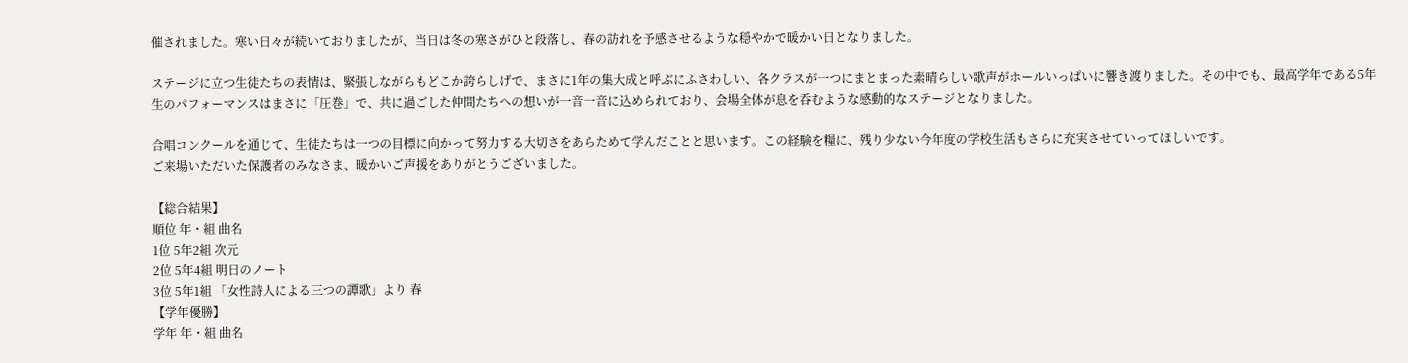催されました。寒い日々が続いておりましたが、当日は冬の寒さがひと段落し、春の訪れを予感させるような穏やかで暖かい日となりました。

ステージに立つ生徒たちの表情は、緊張しながらもどこか誇らしげで、まさに1年の集大成と呼ぶにふさわしい、各クラスが一つにまとまった素晴らしい歌声がホールいっぱいに響き渡りました。その中でも、最高学年である5年生のパフォーマンスはまさに「圧巻」で、共に過ごした仲間たちへの想いが一音一音に込められており、会場全体が息を呑むような感動的なステージとなりました。

合唱コンクールを通じて、生徒たちは一つの目標に向かって努力する大切さをあらためて学んだことと思います。この経験を糧に、残り少ない今年度の学校生活もさらに充実させていってほしいです。
ご来場いただいた保護者のみなさま、暖かいご声援をありがとうございました。

【総合結果】
順位 年・組 曲名
1位 5年2組 次元
2位 5年4組 明日のノート
3位 5年1組 「女性詩人による三つの譚歌」より 春
【学年優勝】
学年 年・組 曲名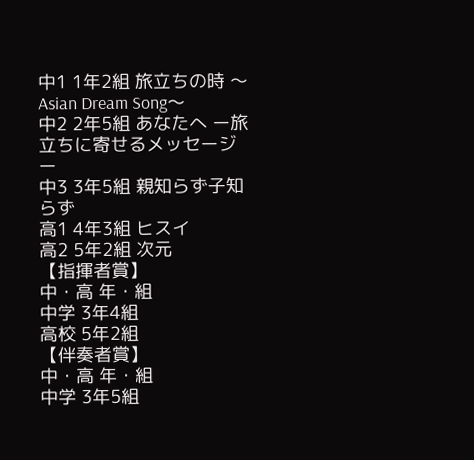中1 1年2組 旅立ちの時 〜Asian Dream Song〜
中2 2年5組 あなたへ ー旅立ちに寄せるメッセージー
中3 3年5組 親知らず子知らず
高1 4年3組 ヒスイ
高2 5年2組 次元
【指揮者賞】
中・高 年・組
中学 3年4組
高校 5年2組
【伴奏者賞】
中・高 年・組
中学 3年5組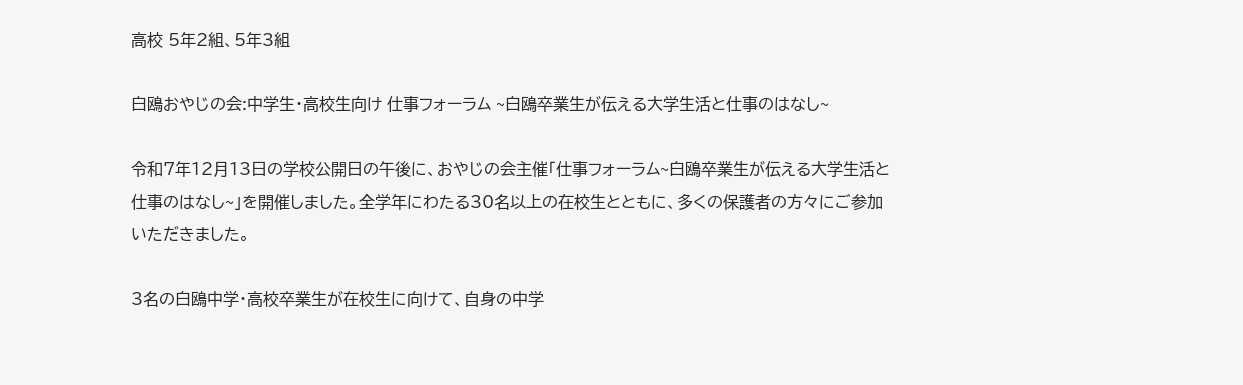高校 5年2組、5年3組

白鴎おやじの会:中学生・高校生向け 仕事フォーラム ~白鴎卒業生が伝える大学生活と仕事のはなし~

令和7年12月13日の学校公開日の午後に、おやじの会主催「仕事フォーラム~白鴎卒業生が伝える大学生活と仕事のはなし~」を開催しました。全学年にわたる30名以上の在校生とともに、多くの保護者の方々にご参加いただきました。

3名の白鴎中学・高校卒業生が在校生に向けて、自身の中学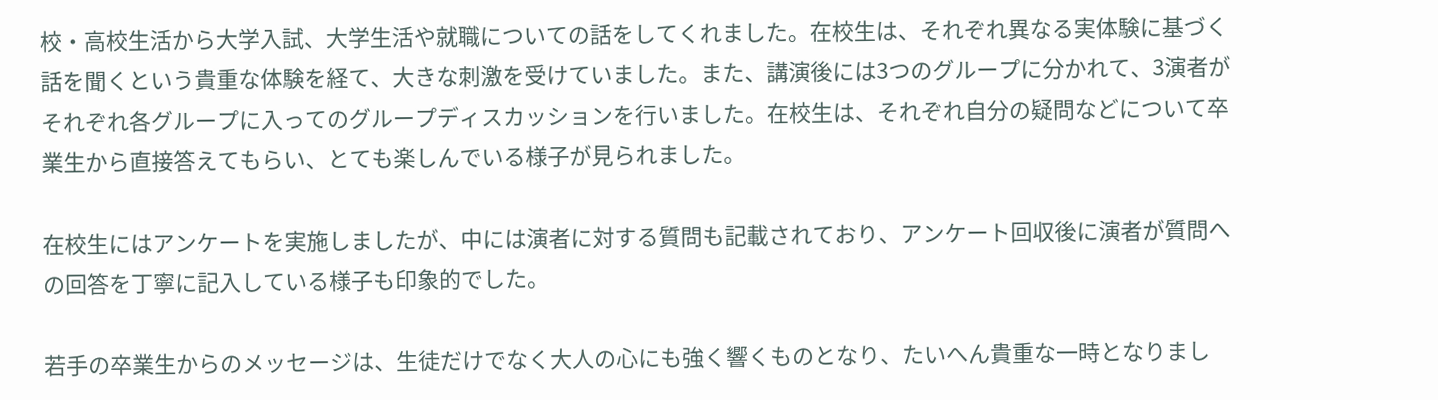校・高校生活から大学入試、大学生活や就職についての話をしてくれました。在校生は、それぞれ異なる実体験に基づく話を聞くという貴重な体験を経て、大きな刺激を受けていました。また、講演後には3つのグループに分かれて、3演者がそれぞれ各グループに入ってのグループディスカッションを行いました。在校生は、それぞれ自分の疑問などについて卒業生から直接答えてもらい、とても楽しんでいる様子が見られました。

在校生にはアンケートを実施しましたが、中には演者に対する質問も記載されており、アンケート回収後に演者が質問への回答を丁寧に記入している様子も印象的でした。

若手の卒業生からのメッセージは、生徒だけでなく大人の心にも強く響くものとなり、たいへん貴重な一時となりまし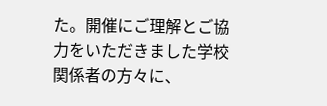た。開催にご理解とご協力をいただきました学校関係者の方々に、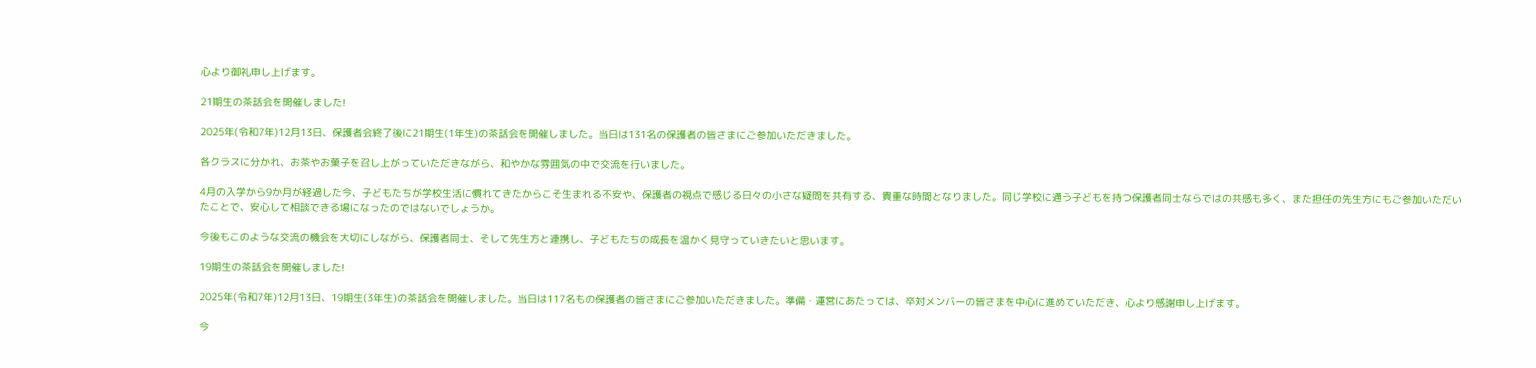心より御礼申し上げます。

21期生の茶話会を開催しました!

2025年(令和7年)12月13日、保護者会終了後に21期生(1年生)の茶話会を開催しました。当日は131名の保護者の皆さまにご参加いただきました。

各クラスに分かれ、お茶やお菓子を召し上がっていただきながら、和やかな雰囲気の中で交流を行いました。

4月の入学から9か月が経過した今、子どもたちが学校生活に慣れてきたからこそ生まれる不安や、保護者の視点で感じる日々の小さな疑問を共有する、貴重な時間となりました。同じ学校に通う子どもを持つ保護者同士ならではの共感も多く、また担任の先生方にもご参加いただいたことで、安心して相談できる場になったのではないでしょうか。

今後もこのような交流の機会を大切にしながら、保護者同士、そして先生方と連携し、子どもたちの成長を温かく見守っていきたいと思います。

19期生の茶話会を開催しました!

2025年(令和7年)12月13日、19期生(3年生)の茶話会を開催しました。当日は117名もの保護者の皆さまにご参加いただきました。準備・運営にあたっては、卒対メンバーの皆さまを中心に進めていただき、心より感謝申し上げます。

今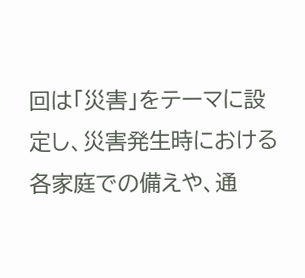回は「災害」をテーマに設定し、災害発生時における各家庭での備えや、通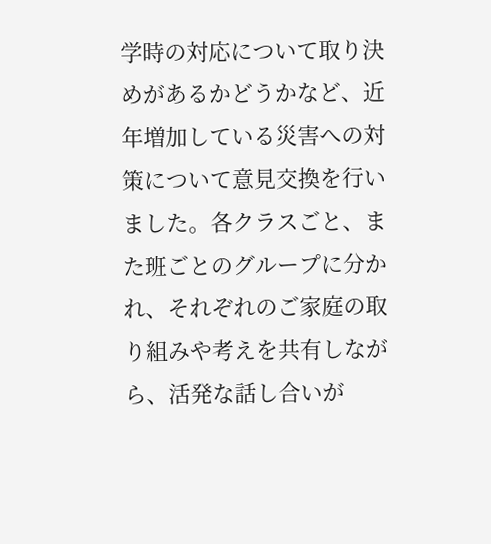学時の対応について取り決めがあるかどうかなど、近年増加している災害への対策について意見交換を行いました。各クラスごと、また班ごとのグループに分かれ、それぞれのご家庭の取り組みや考えを共有しながら、活発な話し合いが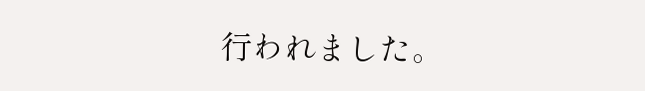行われました。